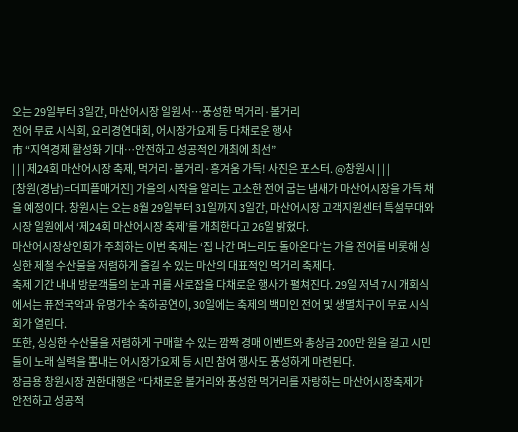오는 29일부터 3일간, 마산어시장 일원서…풍성한 먹거리·볼거리
전어 무료 시식회, 요리경연대회, 어시장가요제 등 다채로운 행사
市 “지역경제 활성화 기대…안전하고 성공적인 개최에 최선”
| | | 제24회 마산어시장 축제, 먹거리·볼거리·흥겨움 가득! 사진은 포스터. @창원시 | | |
[창원(경남)=더피플매거진] 가을의 시작을 알리는 고소한 전어 굽는 냄새가 마산어시장을 가득 채울 예정이다. 창원시는 오는 8월 29일부터 31일까지 3일간, 마산어시장 고객지원센터 특설무대와 시장 일원에서 ‘제24회 마산어시장 축제’를 개최한다고 26일 밝혔다.
마산어시장상인회가 주최하는 이번 축제는 ‘집 나간 며느리도 돌아온다’는 가을 전어를 비롯해 싱싱한 제철 수산물을 저렴하게 즐길 수 있는 마산의 대표적인 먹거리 축제다.
축제 기간 내내 방문객들의 눈과 귀를 사로잡을 다채로운 행사가 펼쳐진다. 29일 저녁 7시 개회식에서는 퓨전국악과 유명가수 축하공연이, 30일에는 축제의 백미인 전어 및 생멸치구이 무료 시식회가 열린다.
또한, 싱싱한 수산물을 저렴하게 구매할 수 있는 깜짝 경매 이벤트와 총상금 200만 원을 걸고 시민들이 노래 실력을 뽐내는 어시장가요제 등 시민 참여 행사도 풍성하게 마련된다.
장금용 창원시장 권한대행은 “다채로운 볼거리와 풍성한 먹거리를 자랑하는 마산어시장축제가 안전하고 성공적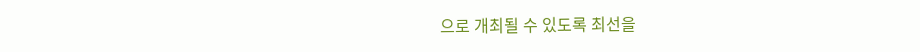으로 개최될 수 있도록 최선을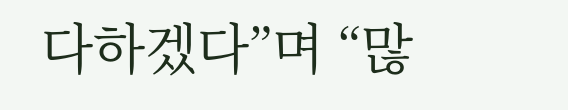다하겠다”며 “많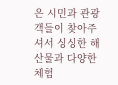은 시민과 관광객들이 찾아주셔서 싱싱한 해산물과 다양한 체험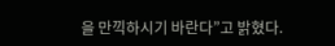을 만끽하시기 바란다”고 밝혔다.